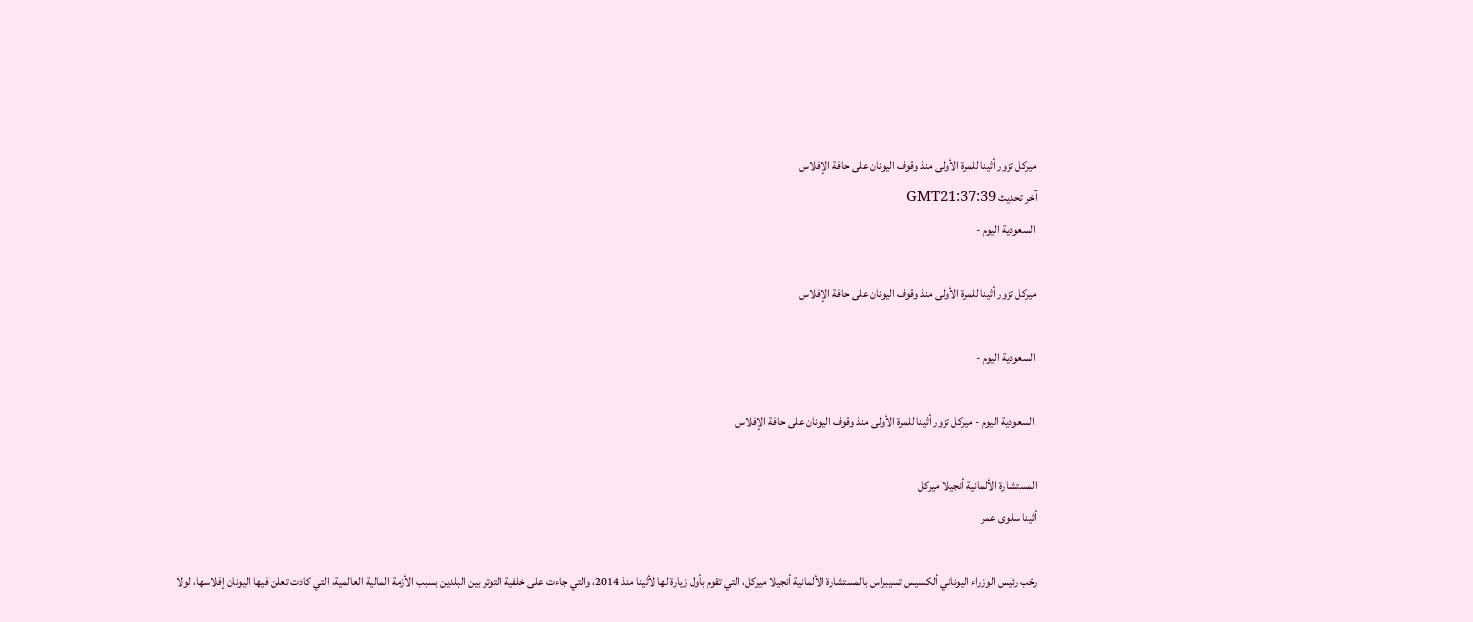ميركل تزور أثينا للمرة الأولى منذ وقوف اليونان على حافة الإفلاس
آخر تحديث GMT21:37:39
 السعودية اليوم -

ميركل تزور أثينا للمرة الأولى منذ وقوف اليونان على حافة الإفلاس

 السعودية اليوم -

 السعودية اليوم - ميركل تزور أثينا للمرة الأولى منذ وقوف اليونان على حافة الإفلاس

المستشارة الألمانية أنجيلا ميركل
أثينا سلوى عمر

رحّب رئيس الوزراء اليوناني ألكسيس تسيبراس بالمستشارة الألمانية أنجيلا ميركل، التي تقوم بأول زيارة لها لأثينا منذ 2014، والتي جاءت على خلفية التوتر بين البلدين بسبب الأزمة المالية العالمية، التي كادت تعلن فيها اليونان إفلاسها، لولا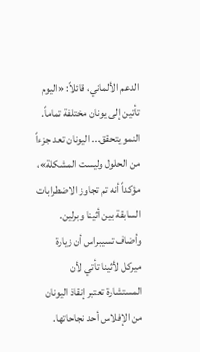الدعم الألماني، قائلاً: «اليوم تأتين إلى يونان مختلفة تماماً. النمو يتحقق... اليونان تعد جزءاً من الحلول وليست المشكلة»، مؤكداً أنه تم تجاوز الاضطرابات السابقة بين أثينا وبرلين. وأضاف تسيبراس أن زيارة ميركل لأثينا تأتي لأن المستشارة تعتبر إنقاذ اليونان من الإفلاس أحد نجاحاتها.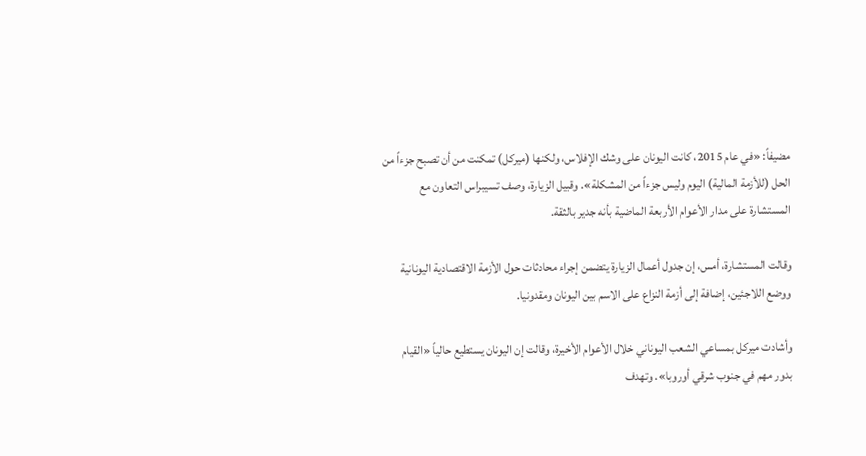مضيفاً: «في عام 2015، كانت اليونان على وشك الإفلاس، ولكنها (ميركل) تمكنت من أن تصبح جزءاً من الحل (للأزمة المالية) اليوم وليس جزءاً من المشكلة». وقبيل الزيارة، وصف تسيبراس التعاون مع المستشارة على مدار الأعوام الأربعة الماضية بأنه جدير بالثقة.

وقالت المستشارة، أمس، إن جدول أعمال الزيارة يتضمن إجراء محادثات حول الأزمة الاقتصادية اليونانية ووضع اللاجئين، إضافة إلى أزمة النزاع على الاسم بين اليونان ومقدونيا.

وأشادت ميركل بمساعي الشعب اليوناني خلال الأعوام الأخيرة، وقالت إن اليونان يستطيع حالياً «القيام بدور مهم في جنوب شرقي أوروبا». وتهدف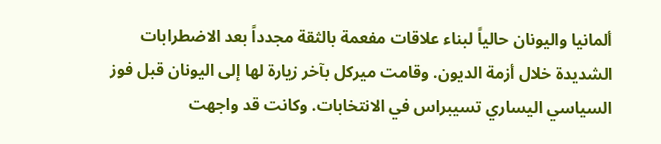ألمانيا واليونان حالياً لبناء علاقات مفعمة بالثقة مجدداً بعد الاضطرابات الشديدة خلال أزمة الديون. وقامت ميركل بآخر زيارة لها إلى اليونان قبل فوز السياسي اليساري تسيبراس في الانتخابات. وكانت قد واجهت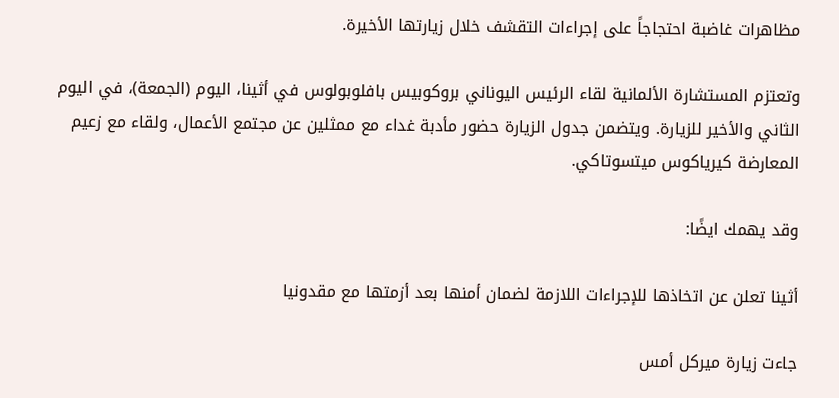مظاهرات غاضبة احتجاجاً على إجراءات التقشف خلال زيارتها الأخيرة.

وتعتزم المستشارة الألمانية لقاء الرئيس اليوناني بروكوبيس بافلوبولوس في أثينا، اليوم (الجمعة)، في اليوم الثاني والأخير للزيارة. ويتضمن جدول الزيارة حضور مأدبة غداء مع ممثلين عن مجتمع الأعمال، ولقاء مع زعيم المعارضة كيرياكوس ميتسوتاكي.

وقد يهمك ايضًا:

أثينا تعلن عن اتخاذها للإجراءات اللازمة لضمان أمنها بعد أزمتها مع مقدونيا

جاءت زيارة ميركل أمس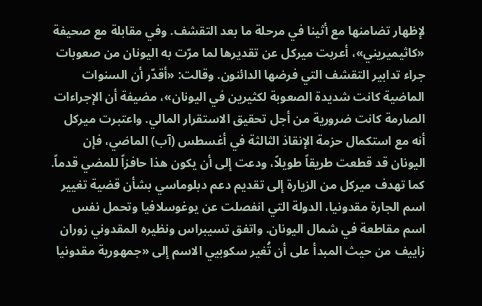لإظهار تضامنها مع أثينا في مرحلة ما بعد التقشف. وفي مقابلة مع صحيفة «كاثيميريني»، أعربت ميركل عن تقديرها لما مرّت به اليونان من صعوبات جراء تدابير التقشف التي فرضها الدائنون. وقالت: «أقدّر أن السنوات الماضية كانت شديدة الصعوبة لكثيرين في اليونان»، مضيفة أن الإجراءات الصارمة كانت ضرورية من أجل تحقيق الاستقرار المالي. واعتبرت ميركل أنه مع استكمال حزمة الإنقاذ الثالثة في أغسطس (آب) الماضي، فإن اليونان قد قطعت طريقاً طويلاً، ودعت إلى أن يكون هذا حافزاً للمضي قدماً. كما تهدف ميركل من الزيارة إلى تقديم دعم دبلوماسي بشأن قضية تغيير اسم الجارة مقدونيا، الدولة التي انفصلت عن يوغوسلافيا وتحمل نفس اسم مقاطعة في شمال اليونان. واتفق تسيبراس ونظيره المقدوني زوران زاييف من حيث المبدأ على أن تُغير سكوبيي الاسم إلى «جمهورية مقدونيا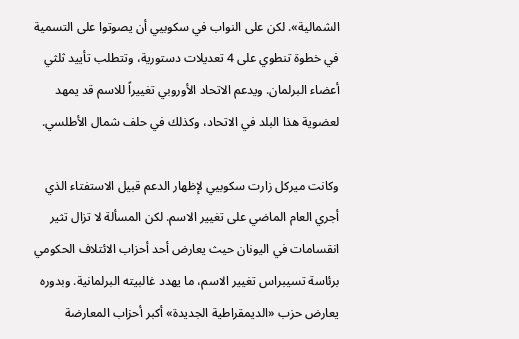الشمالية». لكن على النواب في سكوبيي أن يصوتوا على التسمية في خطوة تنطوي على 4 تعديلات دستورية، وتتطلب تأييد ثلثي أعضاء البرلمان. ويدعم الاتحاد الأوروبي تغييراً للاسم قد يمهد لعضوية هذا البلد في الاتحاد، وكذلك في حلف شمال الأطلسي.

وكانت ميركل زارت سكوبيي لإظهار الدعم قبيل الاستفتاء الذي أجري العام الماضي على تغيير الاسم. لكن المسألة لا تزال تثير انقسامات في اليونان حيث يعارض أحد أحزاب الائتلاف الحكومي برئاسة تسيبراس تغيير الاسم، ما يهدد غالبيته البرلمانية. وبدوره يعارض حزب «الديمقراطية الجديدة» أكبر أحزاب المعارضة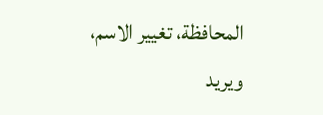المحافظة، تغيير الاسم، ويريد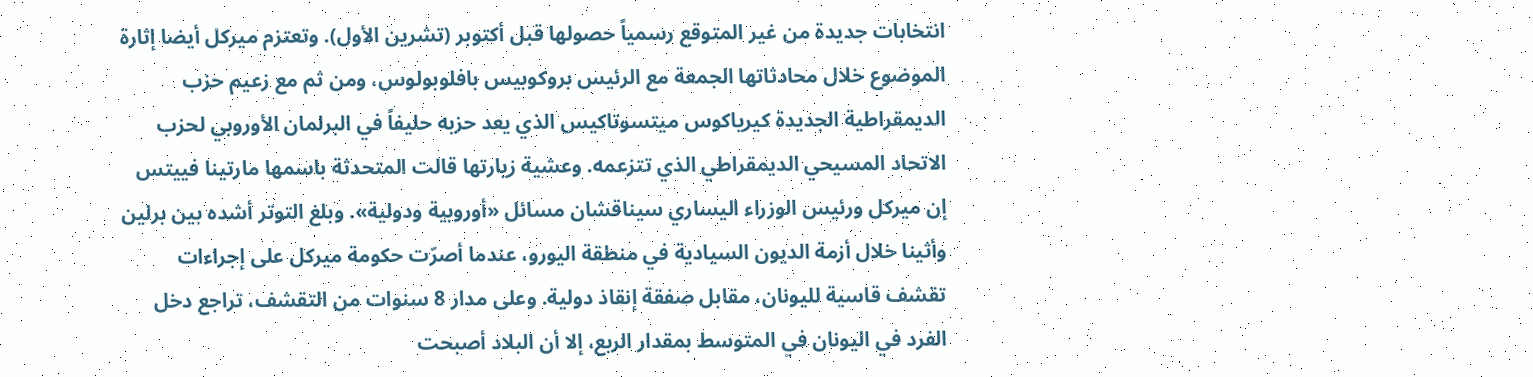انتخابات جديدة من غير المتوقع رسمياً حصولها قبل أكتوبر (تشرين الأول). وتعتزم ميركل أيضا إثارة الموضوع خلال محادثاتها الجمعة مع الرئيس بروكوبيس بافلوبولوس، ومن ثم مع زعيم حزب الديمقراطية الجديدة كيرياكوس ميتسوتاكيس الذي يعد حزبه حليفاً في البرلمان الأوروبي لحزب الاتحاد المسيحي الديمقراطي الذي تتزعمه. وعشية زيارتها قالت المتحدثة باسمها مارتينا فييتس إن ميركل ورئيس الوزراء اليساري سيناقشان مسائل «أوروبية ودولية». وبلغ التوتر أشده بين برلين وأثينا خلال أزمة الديون السيادية في منطقة اليورو، عندما أصرّت حكومة ميركل على إجراءات تقشف قاسية لليونان، مقابل صفقة إنقاذ دولية. وعلى مدار 8 سنوات من التقشف، تراجع دخل الفرد في اليونان في المتوسط بمقدار الربع، إلا أن البلاد أصبحت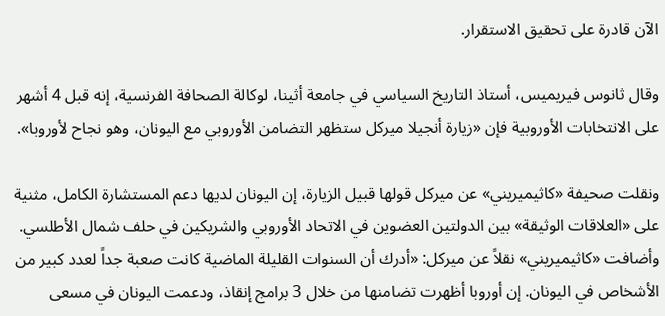الآن قادرة على تحقيق الاستقرار.

وقال ثانوس فيريميس، أستاذ التاريخ السياسي في جامعة أثينا، لوكالة الصحافة الفرنسية، إنه قبل 4 أشهر على الانتخابات الأوروبية فإن «زيارة أنجيلا ميركل ستظهر التضامن الأوروبي مع اليونان، وهو نجاح لأوروبا».

ونقلت صحيفة «كاثيميريني» عن ميركل قولها قبيل الزيارة، إن اليونان لديها دعم المستشارة الكامل، مثنية على «العلاقات الوثيقة» بين الدولتين العضوين في الاتحاد الأوروبي والشريكين في حلف شمال الأطلسي. وأضافت «كاثيميريني» نقلاً عن ميركل: «أدرك أن السنوات القليلة الماضية كانت صعبة جداً لعدد كبير من الأشخاص في اليونان. إن أوروبا أظهرت تضامنها من خلال 3 برامج إنقاذ، ودعمت اليونان في مسعى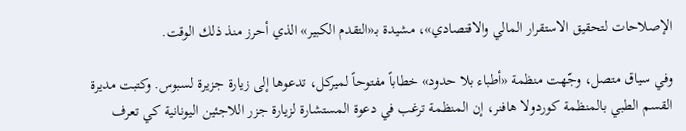الإصلاحات لتحقيق الاستقرار المالي والاقتصادي»، مشيدة بـ«التقدم الكبير» الذي أحرز منذ ذلك الوقت.

وفي سياق متصل، وجّهت منظمة «أطباء بلا حدود» خطاباً مفتوحاً لميركل، تدعوها إلى زيارة جزيرة لسبوس. وكتبت مديرة القسم الطبي بالمنظمة كوردولا هافنر، إن المنظمة ترغب في دعوة المستشارة لزيارة جزر اللاجئين اليونانية كي تعرف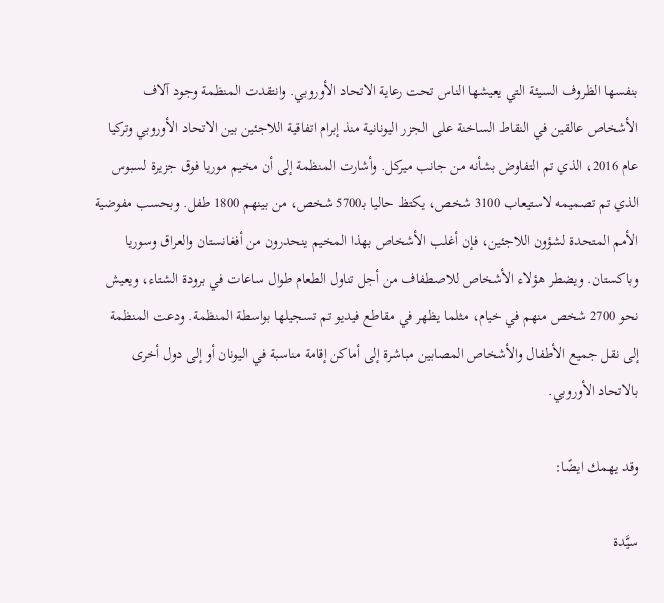بنفسها الظروف السيئة التي يعيشها الناس تحت رعاية الاتحاد الأوروبي. وانتقدت المنظمة وجود آلاف الأشخاص عالقين في النقاط الساخنة على الجزر اليونانية منذ إبرام اتفاقية اللاجئين بين الاتحاد الأوروبي وتركيا عام 2016، الذي تم التفاوض بشأنه من جانب ميركل. وأشارت المنظمة إلى أن مخيم موريا فوق جزيرة لسبوس الذي تم تصميمه لاستيعاب 3100 شخص، يكتظ حاليا بـ5700 شخص، من بينهم 1800 طفل. وبحسب مفوضية الأمم المتحدة لشؤون اللاجئين، فإن أغلب الأشخاص بهذا المخيم ينحدرون من أفغانستان والعراق وسوريا وباكستان. ويضطر هؤلاء الأشخاص للاصطفاف من أجل تناول الطعام طوال ساعات في برودة الشتاء، ويعيش نحو 2700 شخص منهم في خيام، مثلما يظهر في مقاطع فيديو تم تسجيلها بواسطة المنظمة. ودعت المنظمة إلى نقل جميع الأطفال والأشخاص المصابين مباشرة إلى أماكن إقامة مناسبة في اليونان أو إلى دول أخرى بالاتحاد الأوروبي.

وقد يهمك ايضًا:

سيَّدة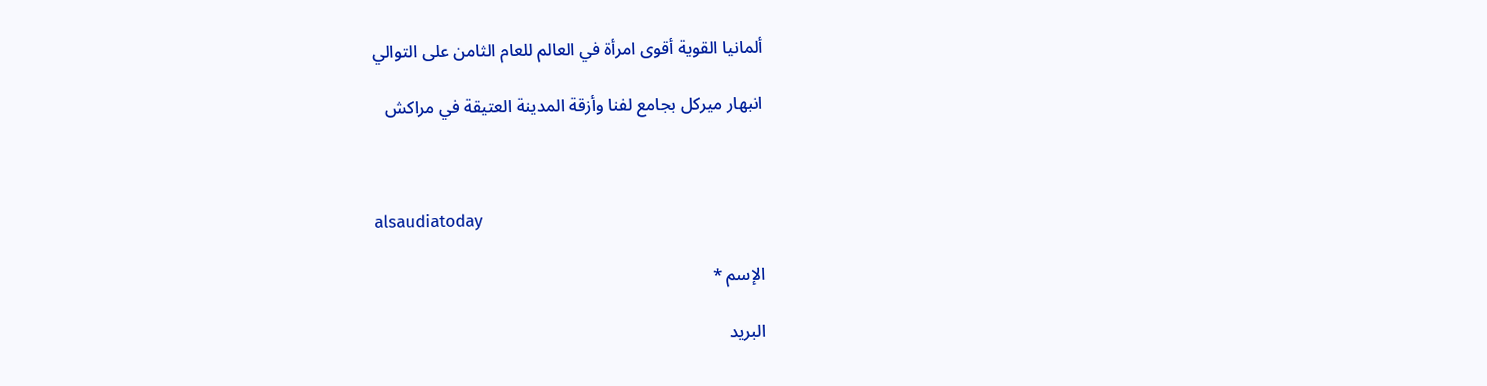ألمانيا القوية أقوى امرأة في العالم للعام الثامن على التوالي

انبهار ميركل بجامع لفنا وأزقة المدينة العتيقة في مراكش



alsaudiatoday

الإسم *

البريد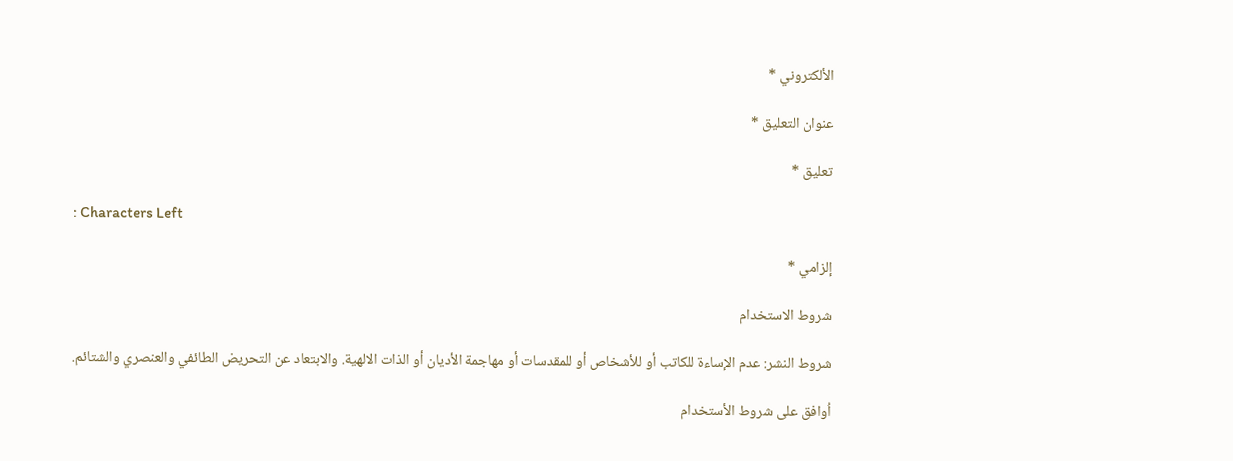الألكتروني *

عنوان التعليق *

تعليق *

: Characters Left

إلزامي *

شروط الاستخدام

شروط النشر: عدم الإساءة للكاتب أو للأشخاص أو للمقدسات أو مهاجمة الأديان أو الذات الالهية. والابتعاد عن التحريض الطائفي والعنصري والشتائم.

اُوافق على شروط الأستخدام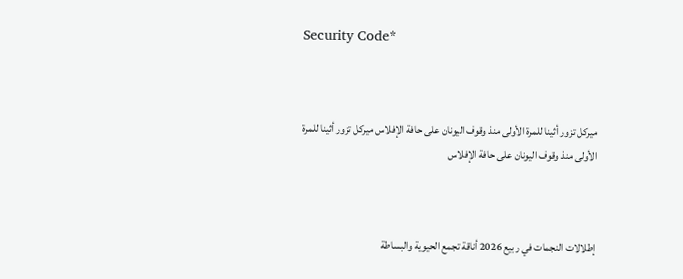Security Code*



ميركل تزور أثينا للمرة الأولى منذ وقوف اليونان على حافة الإفلاس ميركل تزور أثينا للمرة الأولى منذ وقوف اليونان على حافة الإفلاس



إطلالات النجمات في ربيع 2026 أناقة تجمع الحيوية والبساطة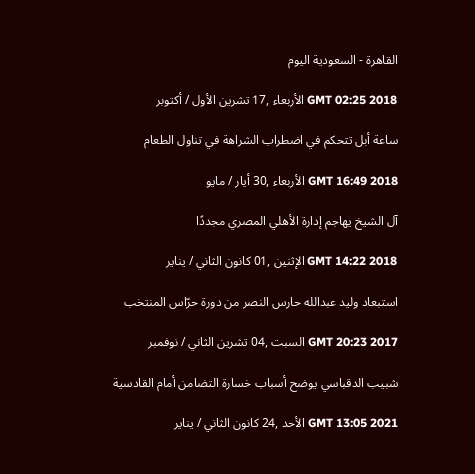القاهرة - السعودية اليوم

GMT 02:25 2018 الأربعاء ,17 تشرين الأول / أكتوبر

ساعة أبل تتحكم في اضطراب الشراهة في تناول الطعام

GMT 16:49 2018 الأربعاء ,30 أيار / مايو

آل الشيخ يهاجم إدارة الأهلي المصري مجددًا

GMT 14:22 2018 الإثنين ,01 كانون الثاني / يناير

استبعاد وليد عبدالله حارس النصر من دورة حرّاس المنتخب

GMT 20:23 2017 السبت ,04 تشرين الثاني / نوفمبر

شبيب الدقباسي يوضح أسباب خسارة التضامن أمام القادسية

GMT 13:05 2021 الأحد ,24 كانون الثاني / يناير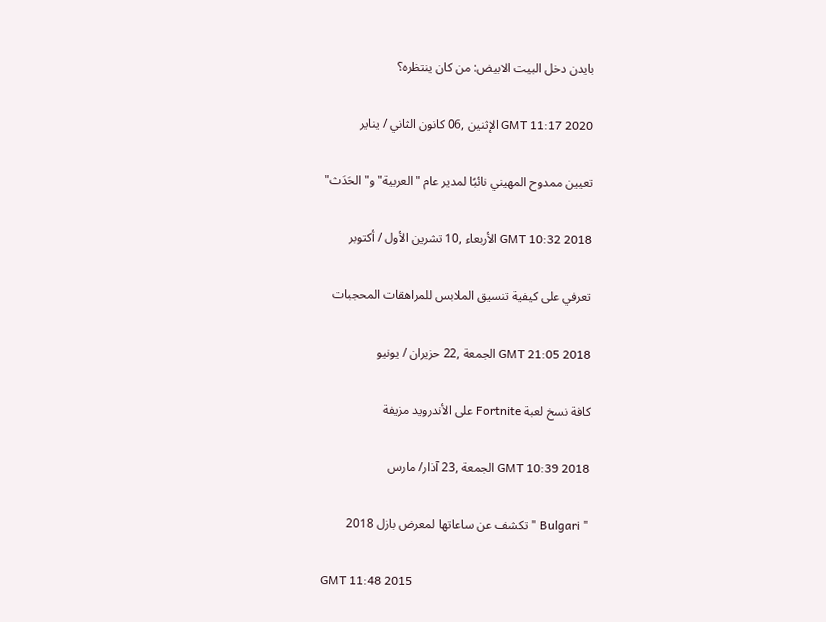بايدن دخل البيت الابيض: من كان ينتظره؟

GMT 11:17 2020 الإثنين ,06 كانون الثاني / يناير

تعيين ممدوح المهيني نائبًا لمدير عام "العربية" و"الحَدَث"

GMT 10:32 2018 الأربعاء ,10 تشرين الأول / أكتوبر

تعرفي على كيفية تنسيق الملابس للمراهقات المحجبات

GMT 21:05 2018 الجمعة ,22 حزيران / يونيو

كافة نسخ لعبة Fortnite على الأندرويد مزيفة

GMT 10:39 2018 الجمعة ,23 آذار/ مارس

" Bulgari " تكشف عن ساعاتها لمعرض بازل 2018

GMT 11:48 2015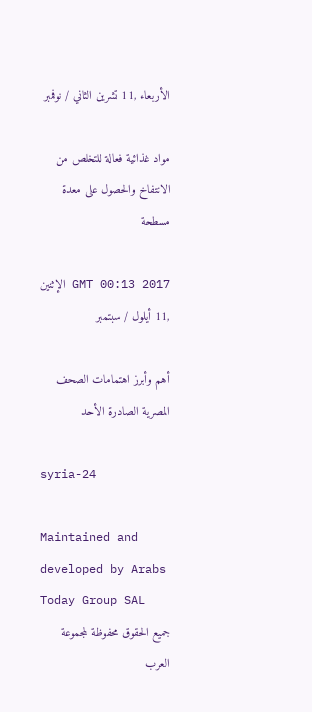الأربعاء ,11 تشرين الثاني / نوفمبر

مواد غذائية فعالة للتخلص من الانتفاخ والحصول على معدة مسطحة

GMT 00:13 2017 الإثنين ,11 أيلول / سبتمبر

أهم وأبرز اهتمامات الصحف المصرية الصادرة الأحد

syria-24

Maintained and developed by Arabs Today Group SAL
جميع الحقوق محفوظة لمجموعة العرب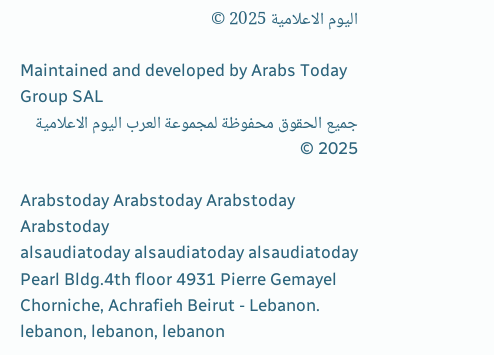اليوم الاعلامية 2025 ©

Maintained and developed by Arabs Today Group SAL
جميع الحقوق محفوظة لمجموعة العرب اليوم الاعلامية 2025 ©

Arabstoday Arabstoday Arabstoday Arabstoday
alsaudiatoday alsaudiatoday alsaudiatoday
Pearl Bldg.4th floor 4931 Pierre Gemayel Chorniche, Achrafieh Beirut - Lebanon.
lebanon, lebanon, lebanon